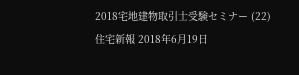2018宅地建物取引士受験セミナー (22)
住宅新報 2018年6月19日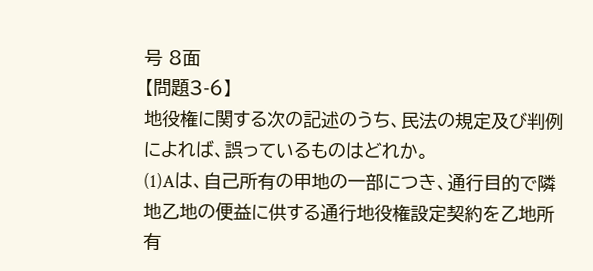号 8面
【問題3-6】
地役権に関する次の記述のうち、民法の規定及び判例によれば、誤っているものはどれか。
(1)Aは、自己所有の甲地の一部につき、通行目的で隣地乙地の便益に供する通行地役権設定契約を乙地所有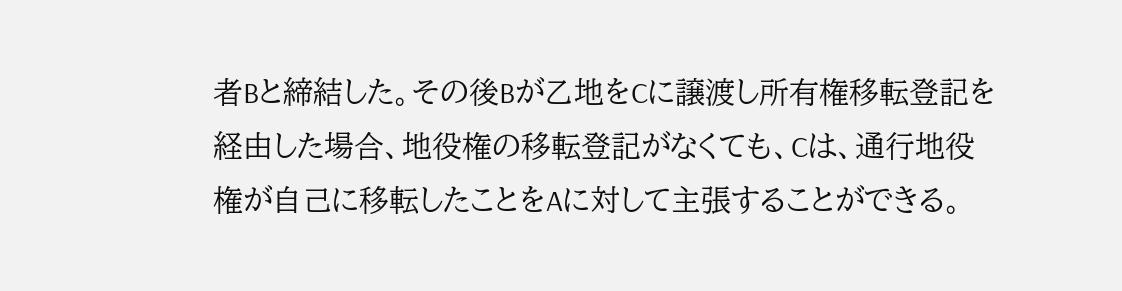者Bと締結した。その後Bが乙地をCに譲渡し所有権移転登記を経由した場合、地役権の移転登記がなくても、Cは、通行地役権が自己に移転したことをAに対して主張することができる。